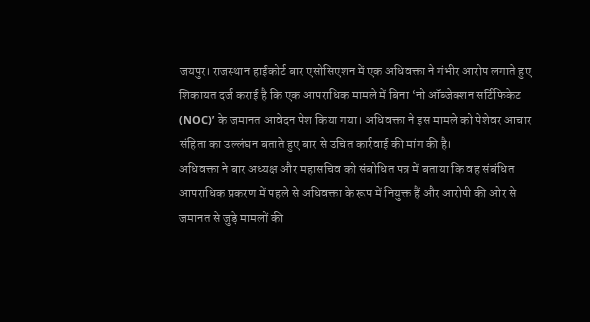जयपुर। राजस्थान हाईकोर्ट बार एसोसिएशन में एक अधिवक्ता ने गंभीर आरोप लगाते हुए शिकायत दर्ज कराई है कि एक आपराधिक मामले में बिना ‘नो ऑब्जेक्शन सर्टिफिकेट (NOC)’ के जमानत आवेदन पेश किया गया। अधिवक्ता ने इस मामले को पेशेवर आचार संहिता का उल्लंघन बताते हुए बार से उचित कार्रवाई की मांग की है।
अधिवक्ता ने बार अध्यक्ष और महासचिव को संबोधित पत्र में बताया कि वह संबंधित आपराधिक प्रकरण में पहले से अधिवक्ता के रूप में नियुक्त हैं और आरोपी की ओर से जमानत से जुड़े मामलों की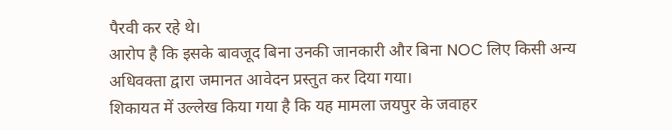पैरवी कर रहे थे।
आरोप है कि इसके बावजूद बिना उनकी जानकारी और बिना NOC लिए किसी अन्य अधिवक्ता द्वारा जमानत आवेदन प्रस्तुत कर दिया गया।
शिकायत में उल्लेख किया गया है कि यह मामला जयपुर के जवाहर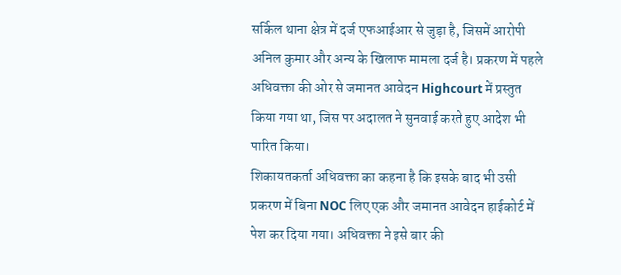सर्किल थाना क्षेत्र में दर्ज एफआईआर से जुड़ा है, जिसमें आरोपी अनिल कुमार और अन्य के खिलाफ मामला दर्ज है। प्रकरण में पहले अधिवक्ता की ओर से जमानत आवेदन Highcourt में प्रस्तुत किया गया था, जिस पर अदालत ने सुनवाई करते हुए आदेश भी पारित किया।
शिकायतकर्ता अधिवक्ता का कहना है कि इसके बाद भी उसी प्रकरण में बिना NOC लिए एक और जमानत आवेदन हाईकोर्ट में पेश कर दिया गया। अधिवक्ता ने इसे बार की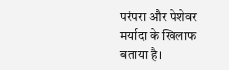परंपरा और पेशेवर मर्यादा के खिलाफ बताया है।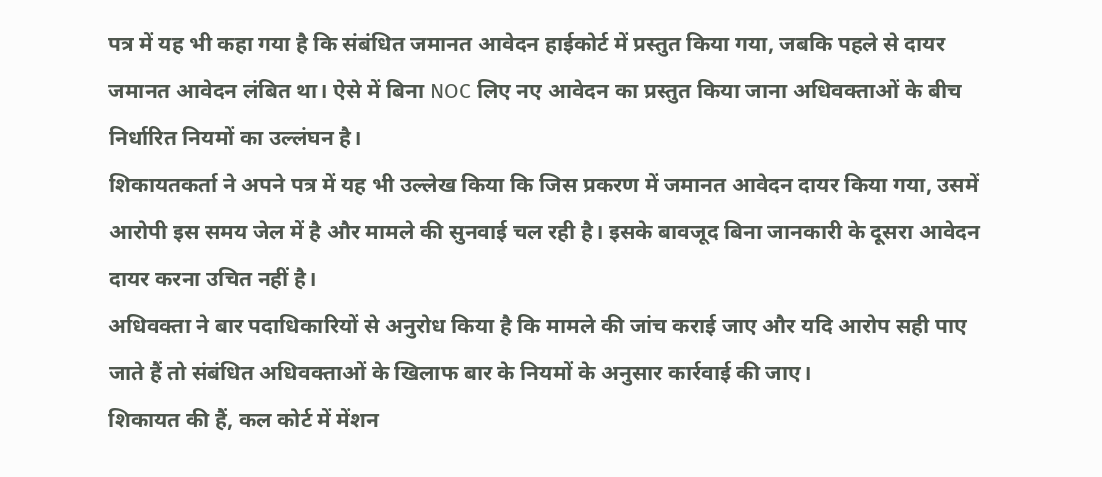पत्र में यह भी कहा गया है कि संबंधित जमानत आवेदन हाईकोर्ट में प्रस्तुत किया गया, जबकि पहले से दायर जमानत आवेदन लंबित था। ऐसे में बिना NOC लिए नए आवेदन का प्रस्तुत किया जाना अधिवक्ताओं के बीच निर्धारित नियमों का उल्लंघन है।
शिकायतकर्ता ने अपने पत्र में यह भी उल्लेख किया कि जिस प्रकरण में जमानत आवेदन दायर किया गया, उसमें आरोपी इस समय जेल में है और मामले की सुनवाई चल रही है। इसके बावजूद बिना जानकारी के दूसरा आवेदन दायर करना उचित नहीं है।
अधिवक्ता ने बार पदाधिकारियों से अनुरोध किया है कि मामले की जांच कराई जाए और यदि आरोप सही पाए जाते हैं तो संबंधित अधिवक्ताओं के खिलाफ बार के नियमों के अनुसार कार्रवाई की जाए।
शिकायत की हैं, कल कोर्ट में मेंशन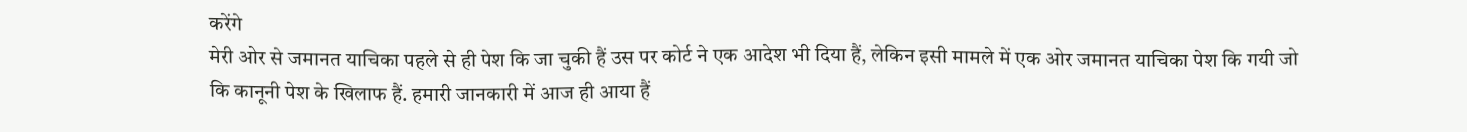करेंगे
मेरी ओर से जमानत याचिका पहले से ही पेश कि जा चुकी हैं उस पर कोर्ट ने एक आदेश भी दिया हैं, लेकिन इसी मामले में एक ओर जमानत याचिका पेश कि गयी जो कि कानूनी पेश के खिलाफ हैं. हमारी जानकारी में आज ही आया हैं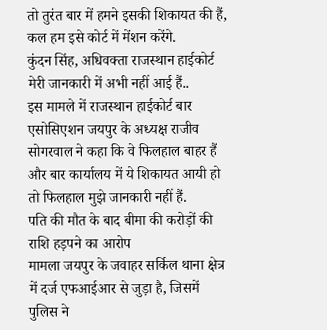तो तुरंत बार में हमने इसकी शिकायत की हैं, कल हम इसे कोर्ट में मेंशन करेंगे.
कुंदन सिंह, अधिवक्ता राजस्थान हाईकोर्ट
मेरी जानकारी में अभी नहीं आई हैं..
इस मामले में राजस्थान हाईकोर्ट बार एसोसिएशन जयपुर के अध्यक्ष राजीव सोगरवाल ने कहा कि वे फिलहाल बाहर हैं और बार कार्यालय में ये शिकायत आयी हो तो फिलहाल मुझे जानकारी नहीं हैं.
पति की मौत के बाद बीमा की करोड़ों की राशि हड़पने का आरोप
मामला जयपुर के जवाहर सर्किल थाना क्षेत्र में दर्ज एफआईआर से जुड़ा है, जिसमें पुलिस ने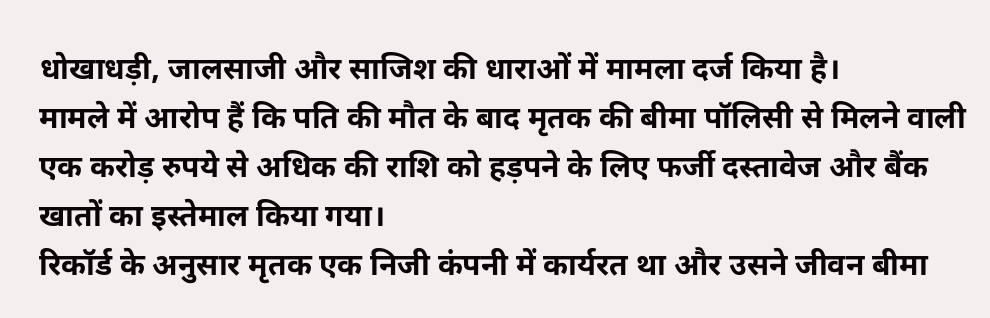धोखाधड़ी, जालसाजी और साजिश की धाराओं में मामला दर्ज किया है।
मामले में आरोप हैं कि पति की मौत के बाद मृतक की बीमा पॉलिसी से मिलने वाली एक करोड़ रुपये से अधिक की राशि को हड़पने के लिए फर्जी दस्तावेज और बैंक खातों का इस्तेमाल किया गया।
रिकॉर्ड के अनुसार मृतक एक निजी कंपनी में कार्यरत था और उसने जीवन बीमा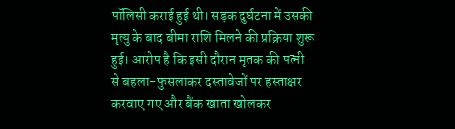पॉलिसी कराई हुई थी। सड़क दुर्घटना में उसकी मृत्यु के बाद बीमा राशि मिलने की प्रक्रिया शुरू हुई। आरोप है कि इसी दौरान मृतक की पत्नी से बहला-फुसलाकर दस्तावेजों पर हस्ताक्षर करवाए गए और बैंक खाता खोलकर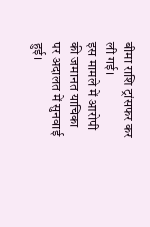बीमा राशि ट्रांसफर कर ली गई।
इस मामले में आरोपी की जमानत याचिका पर अदालत में सुनवाई हुई।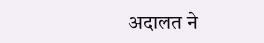अदालत ने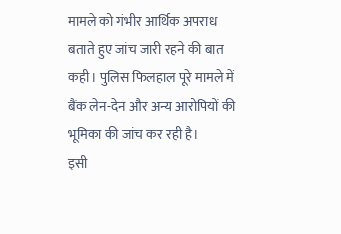मामले को गंभीर आर्थिक अपराध बताते हुए जांच जारी रहने की बात कही। पुलिस फिलहाल पूरे मामले में बैंक लेन-देन और अन्य आरोपियों की भूमिका की जांच कर रही है।
इसी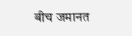बीच जमानत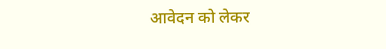आवेदन को लेकर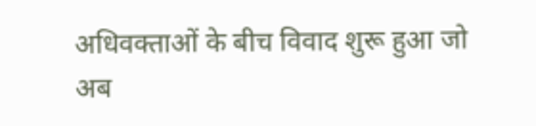अधिवक्ताओं के बीच विवाद शुरू हुआ जो अब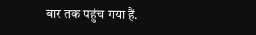बार तक पहुंच गया हैं.